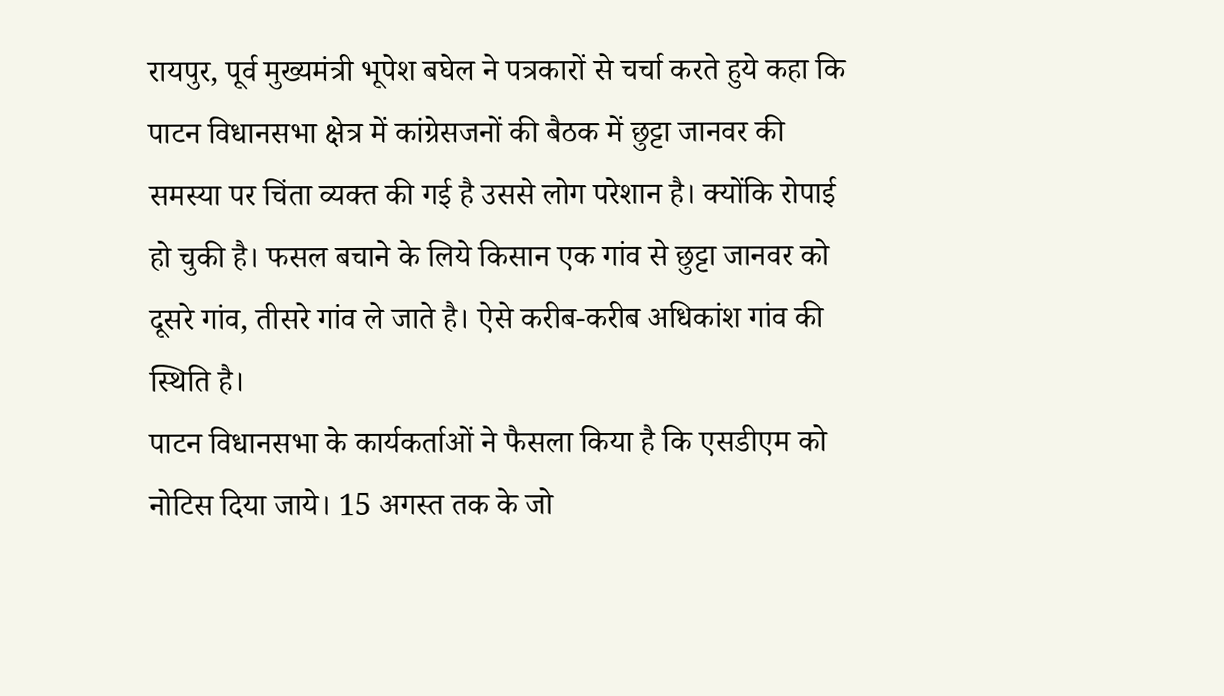रायपुर, पूर्व मुख्यमंत्री भूपेश बघेल ने पत्रकारों से चर्चा करते हुये कहा कि पाटन विधानसभा क्षेत्र में कांग्रेसजनों की बैठक में छुट्टा जानवर की समस्या पर चिंता व्यक्त की गई है उससे लोग परेशान है। क्योंकि रोपाई हो चुकी है। फसल बचाने के लिये किसान एक गांव से छुट्टा जानवर को दूसरे गांव, तीसरे गांव ले जाते है। ऐसे करीब-करीब अधिकांश गांव की स्थिति है।
पाटन विधानसभा के कार्यकर्ताओं ने फैसला किया है कि एसडीएम को नोटिस दिया जाये। 15 अगस्त तक के जो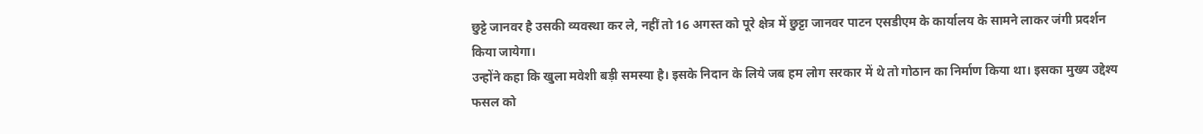छुट्टे जानवर है उसकी व्यवस्था कर ले, नहीं तो 16 अगस्त को पूरे क्षेत्र में छुट्टा जानवर पाटन एसडीएम के कार्यालय के सामने लाकर जंगी प्रदर्शन किया जायेगा।
उन्होंने कहा कि खुला मवेशी बड़ी समस्या है। इसके निदान के लिये जब हम लोग सरकार में थे तो गोठान का निर्माण किया था। इसका मुख्य उद्देश्य फसल को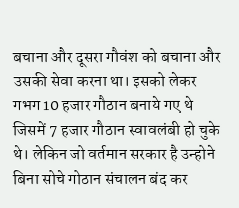बचाना और दूसरा गौवंश को बचाना और उसकी सेवा करना था। इसको लेकर गभग 10 हजार गौठान बनाये गए थे जिसमें 7 हजार गौठान स्वावलंबी हो चुके थे। लेकिन जो वर्तमान सरकार है उन्होने बिना सोचे गोठान संचालन बंद कर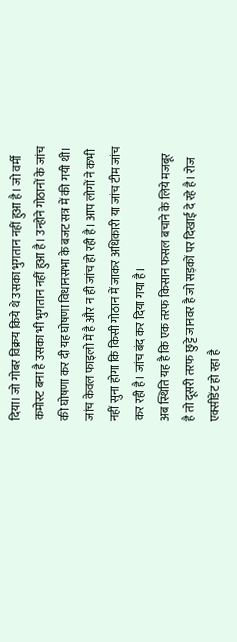दिया। जो गोबर विक्रय किये थे उसका भुगतान नहीं हुआ है। जो वर्मी कमोस्ट बना है उसका भी भुगतान नहीं हुआ है। उन्होने गोठानों के जांच की घोषणा कर दी यह घोषणा विधानसभा के बजट सत्र में की गयी थी। जांच केवल फाइलो में है और न ही जांच हो रही है। आप लोगों ने कभी नहीं सुना होगा कि किसी गोठान में जाकर अधिकारी या जांच टीम जांच कर रही है। जांच बंद कर दिया गया है।
अब स्थिति यह है कि एक तरफ किसान फसल बचाने के लिये मजबूर है तो दूसरी तरफ छुट्टे जानवर है जो सड़कों पर दिखाई दे रहे है। रोज एक्सीडेंट हो रहा है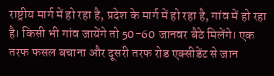राष्ट्रीय मार्ग में हो रहा है, प्रदेश के मार्ग में हो रहा है, गांव में हो रहा है। किसी भी गांव जायेंगे तो 50-60 जानवर बैठे मिलेंगे। एक तरफ फसल बचाना और दूसरी तरफ रोड एक्सीडेंट से जान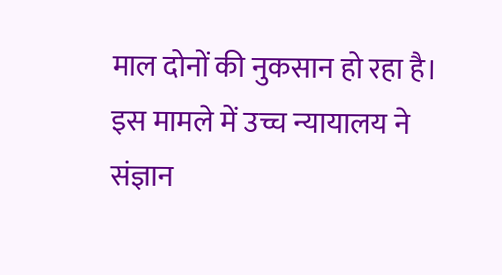माल दोनों की नुकसान हो रहा है। इस मामले में उच्च न्यायालय ने संज्ञान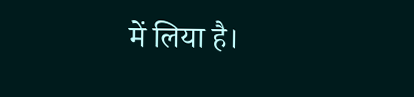में लिया है।